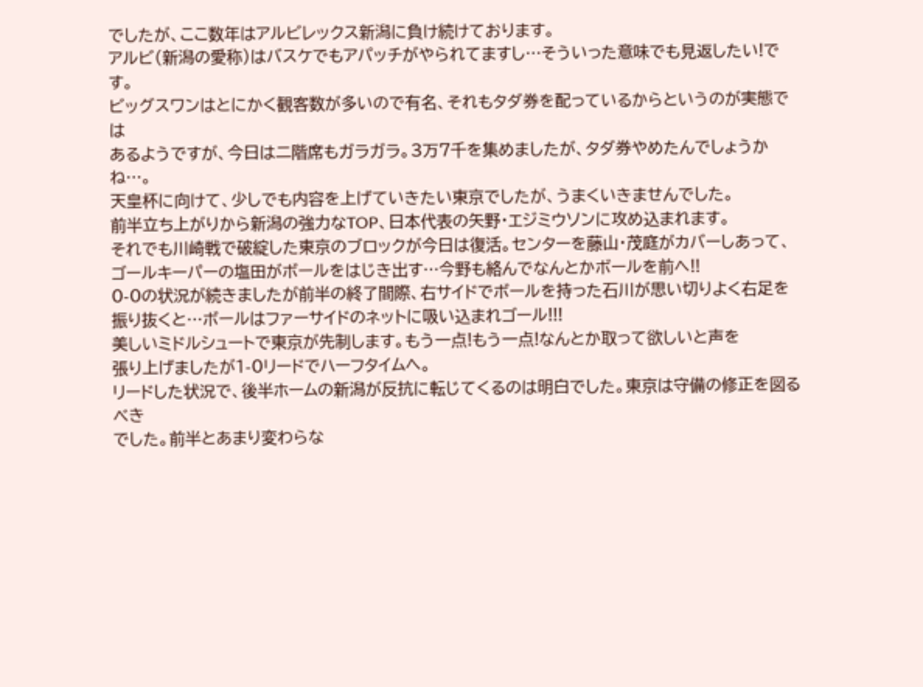でしたが、ここ数年はアルビレックス新潟に負け続けております。
アルビ(新潟の愛称)はバスケでもアパッチがやられてますし…そういった意味でも見返したい!です。
ビッグスワンはとにかく観客数が多いので有名、それもタダ券を配っているからというのが実態では
あるようですが、今日は二階席もガラガラ。3万7千を集めましたが、タダ券やめたんでしょうかね…。
天皇杯に向けて、少しでも内容を上げていきたい東京でしたが、うまくいきませんでした。
前半立ち上がりから新潟の強力なTOP、日本代表の矢野・エジミウソンに攻め込まれます。
それでも川崎戦で破綻した東京のブロックが今日は復活。センターを藤山・茂庭がカバーしあって、
ゴールキーパーの塩田がボールをはじき出す…今野も絡んでなんとかボールを前へ!!
0-0の状況が続きましたが前半の終了間際、右サイドでボールを持った石川が思い切りよく右足を
振り抜くと…ボールはファーサイドのネットに吸い込まれゴール!!!
美しいミドルシュートで東京が先制します。もう一点!もう一点!なんとか取って欲しいと声を
張り上げましたが1-0リードでハーフタイムへ。
リードした状況で、後半ホームの新潟が反抗に転じてくるのは明白でした。東京は守備の修正を図るべき
でした。前半とあまり変わらな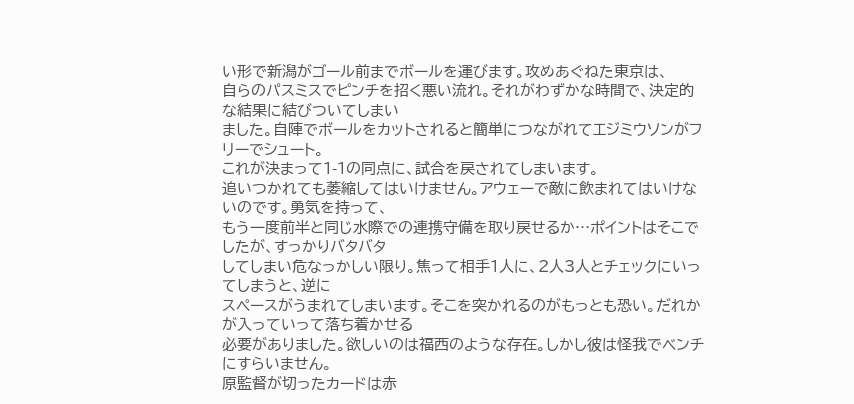い形で新潟がゴール前までボールを運びます。攻めあぐねた東京は、
自らのパスミスでピンチを招く悪い流れ。それがわずかな時間で、決定的な結果に結びついてしまい
ました。自陣でボールをカットされると簡単につながれてエジミウソンがフリーでシュート。
これが決まって1-1の同点に、試合を戻されてしまいます。
追いつかれても萎縮してはいけません。アウェーで敵に飲まれてはいけないのです。勇気を持って、
もう一度前半と同じ水際での連携守備を取り戻せるか…ポイントはそこでしたが、すっかりバタバタ
してしまい危なっかしい限り。焦って相手1人に、2人3人とチェックにいってしまうと、逆に
スペースがうまれてしまいます。そこを突かれるのがもっとも恐い。だれかが入っていって落ち着かせる
必要がありました。欲しいのは福西のような存在。しかし彼は怪我でベンチにすらいません。
原監督が切ったカードは赤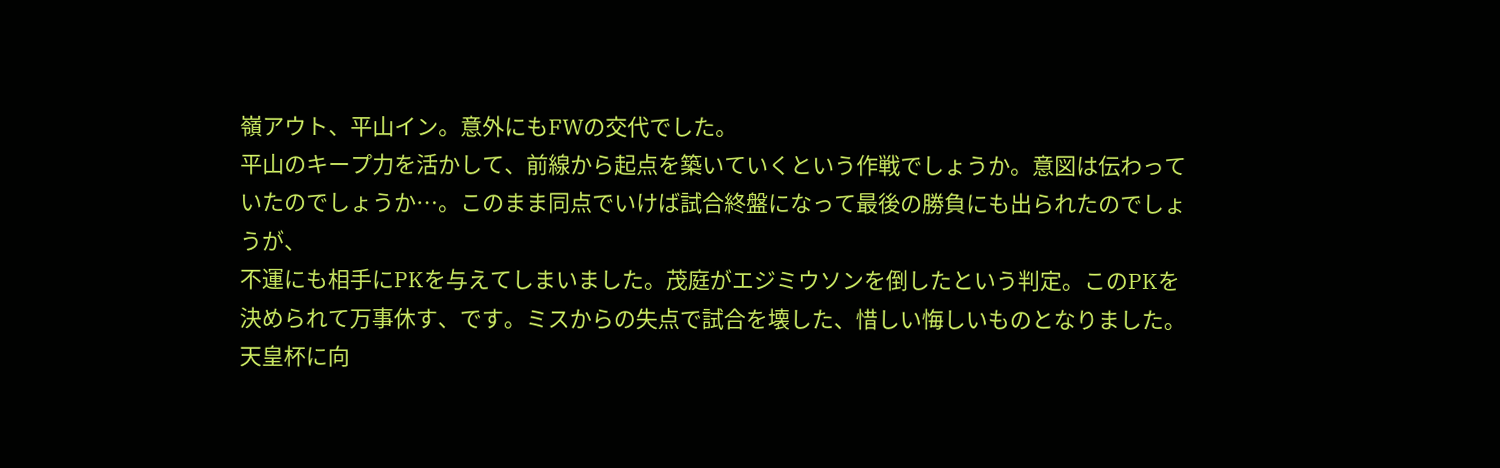嶺アウト、平山イン。意外にもFWの交代でした。
平山のキープ力を活かして、前線から起点を築いていくという作戦でしょうか。意図は伝わって
いたのでしょうか…。このまま同点でいけば試合終盤になって最後の勝負にも出られたのでしょうが、
不運にも相手にPKを与えてしまいました。茂庭がエジミウソンを倒したという判定。このPKを
決められて万事休す、です。ミスからの失点で試合を壊した、惜しい悔しいものとなりました。
天皇杯に向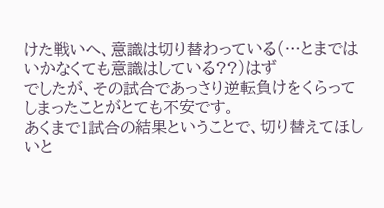けた戦いへ、意識は切り替わっている(…とまではいかなくても意識はしている??)はず
でしたが、その試合であっさり逆転負けをくらってしまったことがとても不安です。
あくまで1試合の結果ということで、切り替えてほしいと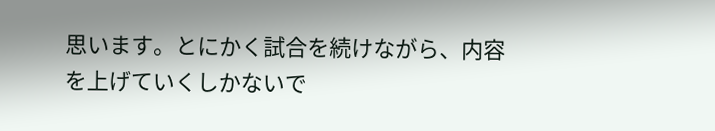思います。とにかく試合を続けながら、内容
を上げていくしかないで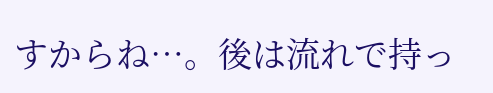すからね…。後は流れで持っ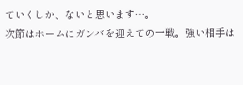ていくしか、ないと思います…。
次節はホームにガンバを迎えての一戦。強い相手は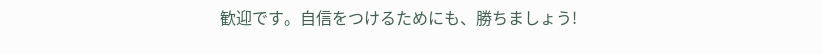歓迎です。自信をつけるためにも、勝ちましょう!